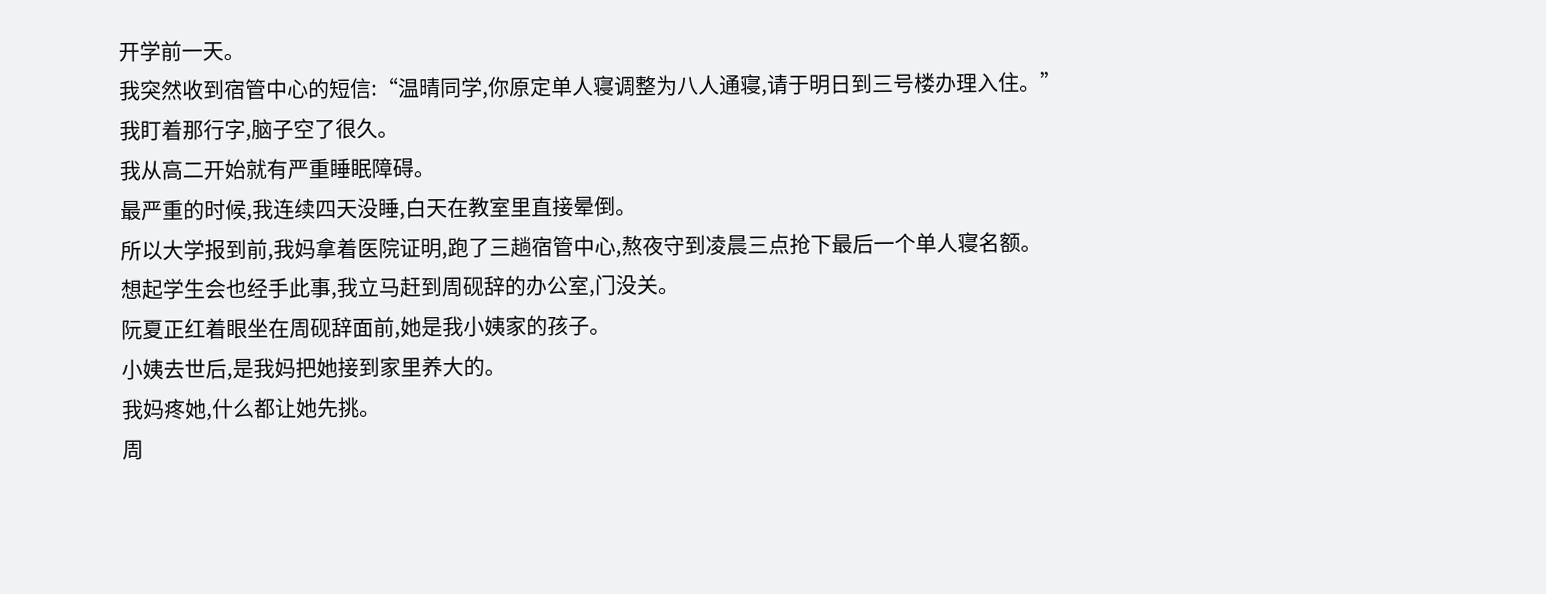开学前一天。
我突然收到宿管中心的短信:“温晴同学,你原定单人寝调整为八人通寝,请于明日到三号楼办理入住。”
我盯着那行字,脑子空了很久。
我从高二开始就有严重睡眠障碍。
最严重的时候,我连续四天没睡,白天在教室里直接晕倒。
所以大学报到前,我妈拿着医院证明,跑了三趟宿管中心,熬夜守到凌晨三点抢下最后一个单人寝名额。
想起学生会也经手此事,我立马赶到周砚辞的办公室,门没关。
阮夏正红着眼坐在周砚辞面前,她是我小姨家的孩子。
小姨去世后,是我妈把她接到家里养大的。
我妈疼她,什么都让她先挑。
周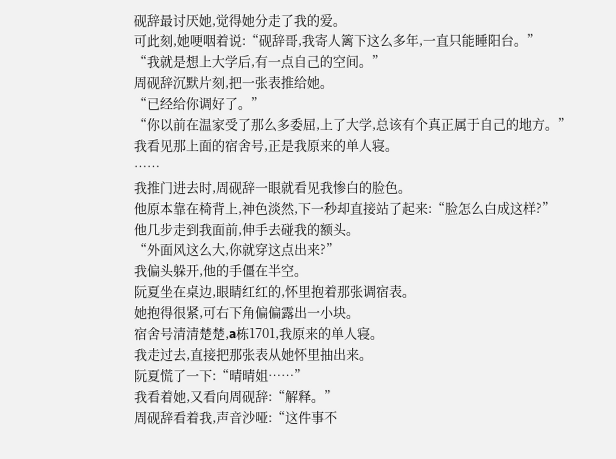砚辞最讨厌她,觉得她分走了我的爱。
可此刻,她哽咽着说:“砚辞哥,我寄人篱下这么多年,一直只能睡阳台。”
“我就是想上大学后,有一点自己的空间。”
周砚辞沉默片刻,把一张表推给她。
“已经给你调好了。”
“你以前在温家受了那么多委屈,上了大学,总该有个真正属于自己的地方。”
我看见那上面的宿舍号,正是我原来的单人寝。
……
我推门进去时,周砚辞一眼就看见我惨白的脸色。
他原本靠在椅背上,神色淡然,下一秒却直接站了起来:“脸怎么白成这样?”
他几步走到我面前,伸手去碰我的额头。
“外面风这么大,你就穿这点出来?”
我偏头躲开,他的手僵在半空。
阮夏坐在桌边,眼睛红红的,怀里抱着那张调宿表。
她抱得很紧,可右下角偏偏露出一小块。
宿舍号清清楚楚,a栋1701,我原来的单人寝。
我走过去,直接把那张表从她怀里抽出来。
阮夏慌了一下:“晴晴姐……”
我看着她,又看向周砚辞:“解释。”
周砚辞看着我,声音沙哑:“这件事不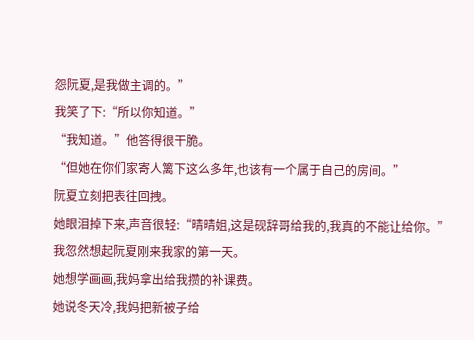怨阮夏,是我做主调的。”
我笑了下:“所以你知道。”
“我知道。”他答得很干脆。
“但她在你们家寄人篱下这么多年,也该有一个属于自己的房间。”
阮夏立刻把表往回拽。
她眼泪掉下来,声音很轻:“晴晴姐,这是砚辞哥给我的,我真的不能让给你。”
我忽然想起阮夏刚来我家的第一天。
她想学画画,我妈拿出给我攒的补课费。
她说冬天冷,我妈把新被子给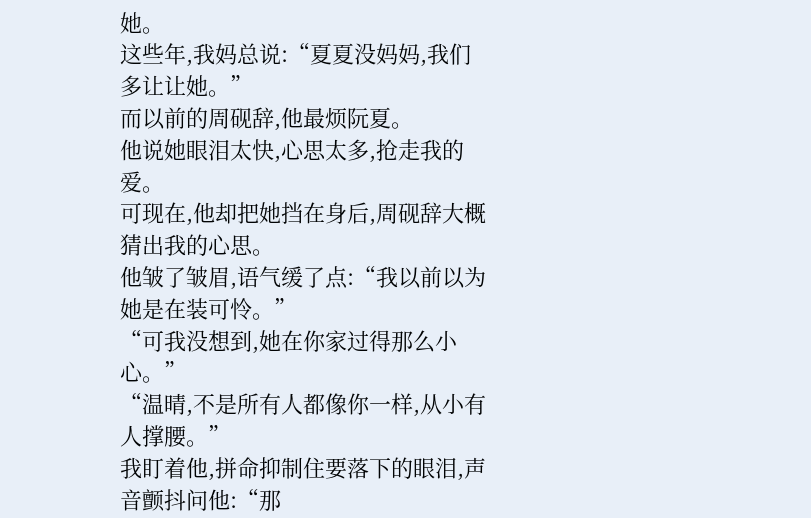她。
这些年,我妈总说:“夏夏没妈妈,我们多让让她。”
而以前的周砚辞,他最烦阮夏。
他说她眼泪太快,心思太多,抢走我的爱。
可现在,他却把她挡在身后,周砚辞大概猜出我的心思。
他皱了皱眉,语气缓了点:“我以前以为她是在装可怜。”
“可我没想到,她在你家过得那么小心。”
“温晴,不是所有人都像你一样,从小有人撑腰。”
我盯着他,拼命抑制住要落下的眼泪,声音颤抖问他:“那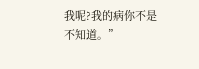我呢?我的病你不是不知道。”